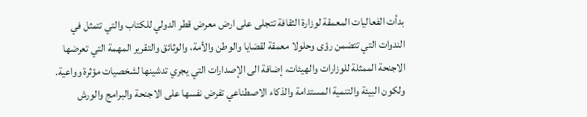بدأت الفعاليات المعمقة لوزارة الثقافة تتجلى على ارض معرض قطر الدولي للكتاب والتي تتمثل في الندوات التي تتضمن رؤى وحلولا معمقة لقضايا والوطن والأمة، والوثائق والتقرير المهمة التي تعرضها الاجنحة الممثلة للوزارات والهيئات، إضافة الى الإصدارات التي يجري تدشينها لشخصيات مؤثرة وواعية.
ولكون البيئة والتنمية المستدامة والذكاء الاصطناعي تفرض نفسها على الاجنحة والبرامج والورش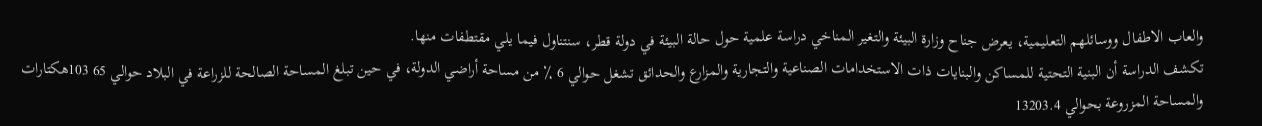والعاب الاطفال ووسائلهم التعليمية، يعرض جناح وزارة البيئة والتغير المناخي دراسة علمية حول حالة البيئة في دولة قطر، سنتناول فيما يلي مقتطفات منها.
تكشف الدراسة أن البنية التحتية للمساكن والبنايات ذات الاستخدامات الصناعية والتجارية والمزارع والحدائق تشغل حوالي 6 ٪ من مساحة أراضي الدولة، في حين تبلغ المساحة الصالحة للزراعة في البلاد حوالي 65 103هكتارات والمساحة المزروعة بحوالي 13203.4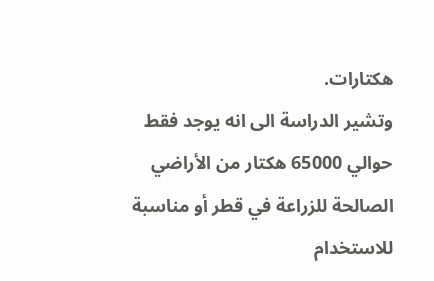هكتارات.
وتشير الدراسة الى انه يوجد فقط حوالي 65000 هكتار من الأراضي الصالحة للزراعة في قطر أو مناسبة للاستخدام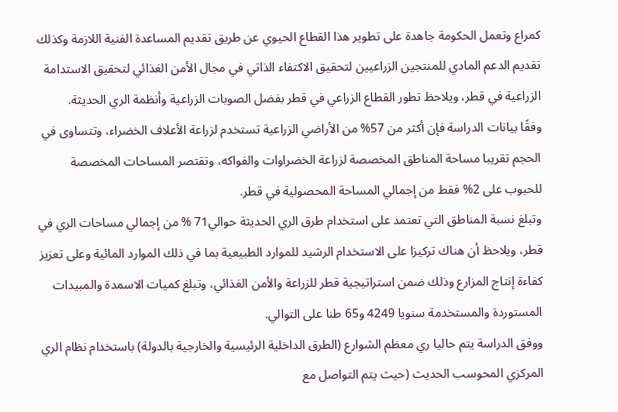كمراع وتعمل الحكومة جاهدة على تطوير هذا القطاع الحيوي عن طريق تقديم المساعدة الفنية اللازمة وكذلك تقديم الدعم المادي للمنتجين الزراعيين لتحقيق الاكتفاء الذاتي في مجال الأمن الغذائي لتحقيق الاستدامة الزراعية في قطر، ويلاحظ تطور القطاع الزراعي في قطر بفضل الصوبات الزراعية وأنظمة الري الحديثة.
وفقًا بيانات الدراسة فإن أكثر من 57% من الأراضي الزراعية تستخدم لزراعة الأعلاف الخضراء، وتتساوى في الحجم تقريبا مساحة المناطق المخصصة لزراعة الخضراوات والفواكه، وتقتصر المساحات المخصصة للحبوب على 2% فقط من إجمالي المساحة المحصولية في قطر.
وتبلغ نسبة المناطق التي تعتمد على استخدام طرق الري الحديثة حوالي71 % من إجمالي مساحات الري في قطر، ويلاحظ أن هناك تركيزا على الاستخدام الرشيد للموارد الطبيعية بما في ذلك الموارد المائية وعلى تعزيز كفاءة إنتاج المزارع وذلك ضمن استراتيجية قطر للزراعة والأمن الغذائي، وتبلغ كميات الاسمدة والمبيدات المستوردة والمستخدمة سنويا 4249 و65 طنا على التوالي.
ووفق الدراسة يتم حاليا ري معظم الشوارع (الطرق الداخلية الرئيسية والخارجية بالدولة) باستخدام نظام الري المركزي المحوسب الحديث (حيث يتم التواصل مع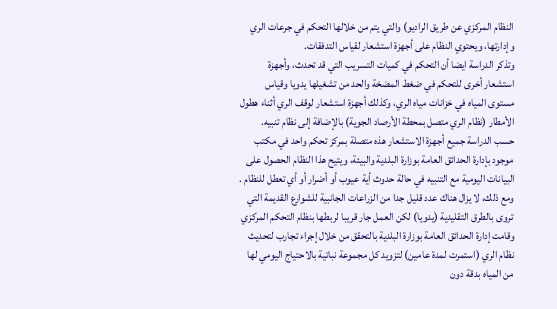النظام المركزي عن طريق الراديو) والتي يتم من خلالها التحكم في جرعات الري وإدارتها، ويحتوي النظام على أجهزة استشعار لقياس التدفقات.
وتذكر الدراسة ايضا أن التحكم في كميات التسريب التي قد تحدث، وأجهزة استشعار أخرى للتحكم في ضغط المضخة والحد من تشغيلها يدويا وقياس مستوى المياه في خزانات مياه الري، وكذلك أجهزة استشعار لوقف الري أثناء هطول الأمطار (نظام الري متصل بمحطة الأرصاد الجوية) بالإضافة إلى نظام تنبيه.
حسب الدراسة جميع أجهزة الاستشعار هذه متصلة بمركز تحكم واحد في مكتب موجود بإدارة الحدائق العامة بوزارة البلدية والبيئة، ويتيح هذا النظام الحصول على البيانات اليومية مع التنبيه في حالة حدوث أية عيوب أو أضرار أو أي تعطل للنظام .
ومع ذلك، لا يزال هناك عدد قليل جدا من الزراعات الجانبية للشوارع القديمة التي تروى بالطرق التقليدية (يدويا) لكن العمل جار قريبا لربطها بنظام التحكم المركزي وقامت إدارة الحدائق العامة بوزارة البلدية بالتحقق من خلال إجراء تجارب لتحديث نظام الري (استمرت لمدة عامين) لتزويد كل مجموعة نباتية بالاحتياج اليومي لها من المياه بدقة دون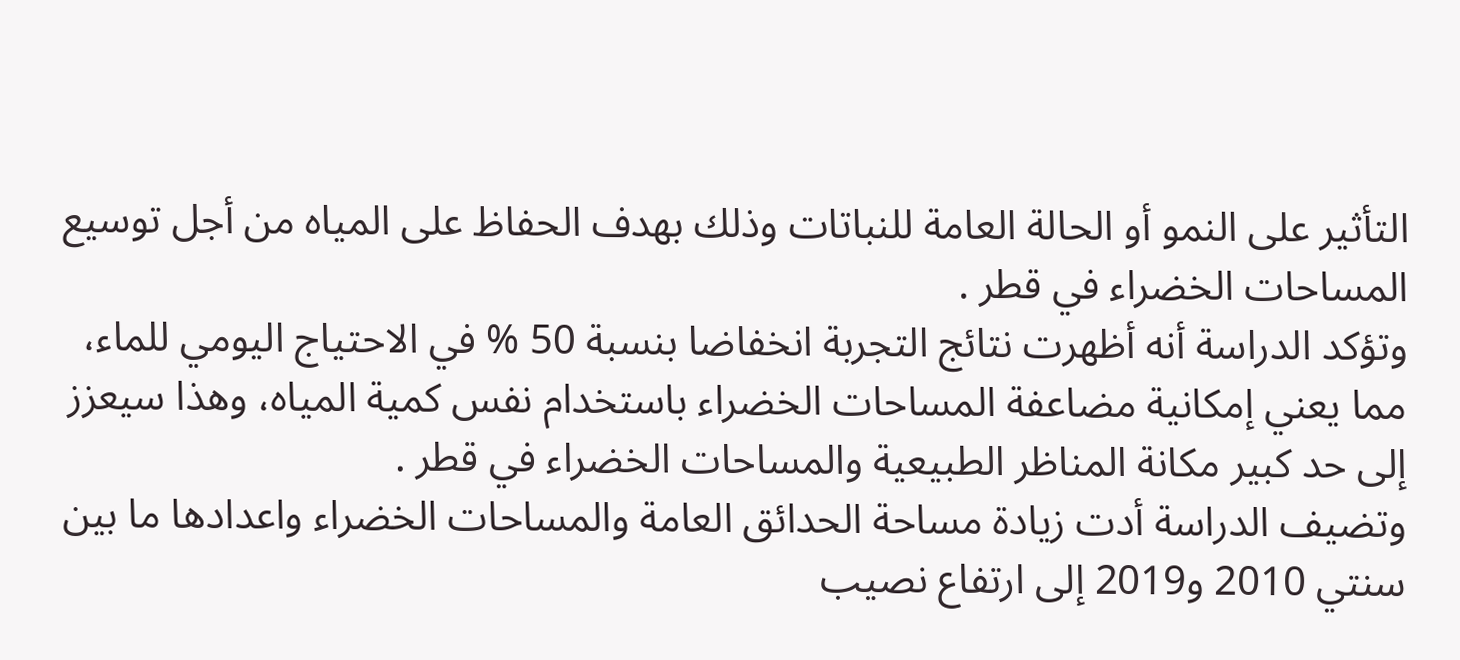التأثير على النمو أو الحالة العامة للنباتات وذلك بهدف الحفاظ على المياه من أجل توسيع المساحات الخضراء في قطر .
وتؤكد الدراسة أنه أظهرت نتائج التجربة انخفاضا بنسبة 50 % في الاحتياج اليومي للماء، مما يعني إمكانية مضاعفة المساحات الخضراء باستخدام نفس كمية المياه، وهذا سيعزز إلى حد كبير مكانة المناظر الطبيعية والمساحات الخضراء في قطر .
وتضيف الدراسة أدت زيادة مساحة الحدائق العامة والمساحات الخضراء واعدادها ما بين سنتي 2010 و2019 إلى ارتفاع نصيب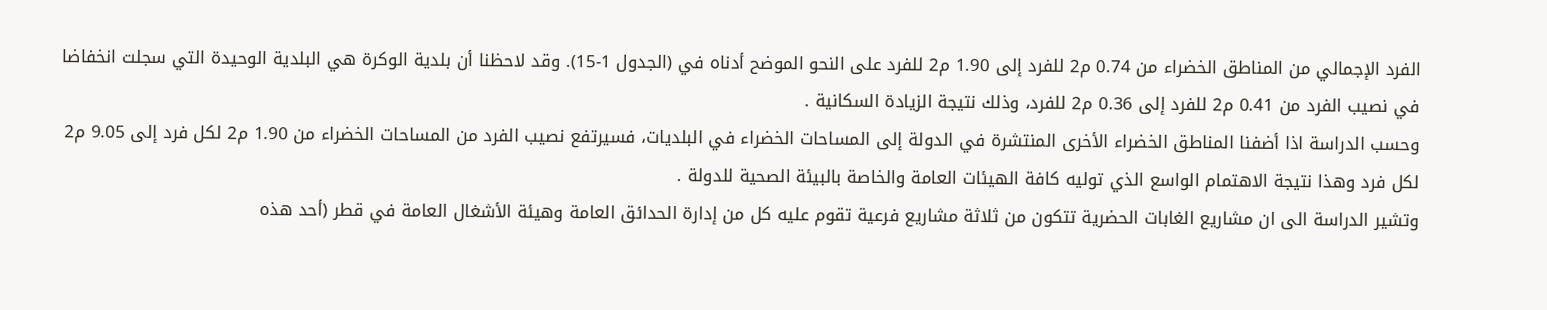الفرد الإجمالي من المناطق الخضراء من 0.74 م2 للفرد إلى 1.90 م2 للفرد على النحو الموضح أدناه في (الجدول 1-15). وقد لاحظنا أن بلدية الوكرة هي البلدية الوحيدة التي سجلت انخفاضا في نصيب الفرد من 0.41 م2 للفرد إلى 0.36 م2 للفرد، وذلك نتيجة الزيادة السكانية .
وحسب الدراسة اذا أضفنا المناطق الخضراء الأخرى المنتشرة في الدولة إلى المساحات الخضراء في البلديات، فسيرتفع نصيب الفرد من المساحات الخضراء من 1.90 م2 لكل فرد إلى 9.05 م2 لكل فرد وهذا نتيجة الاهتمام الواسع الذي توليه كافة الهيئات العامة والخاصة بالبيئة الصحية للدولة .
وتشير الدراسة الى ان مشاريع الغابات الحضرية تتكون من ثلاثة مشاريع فرعية تقوم عليه كل من إدارة الحدائق العامة وهيئة الأشغال العامة في قطر (أحد هذه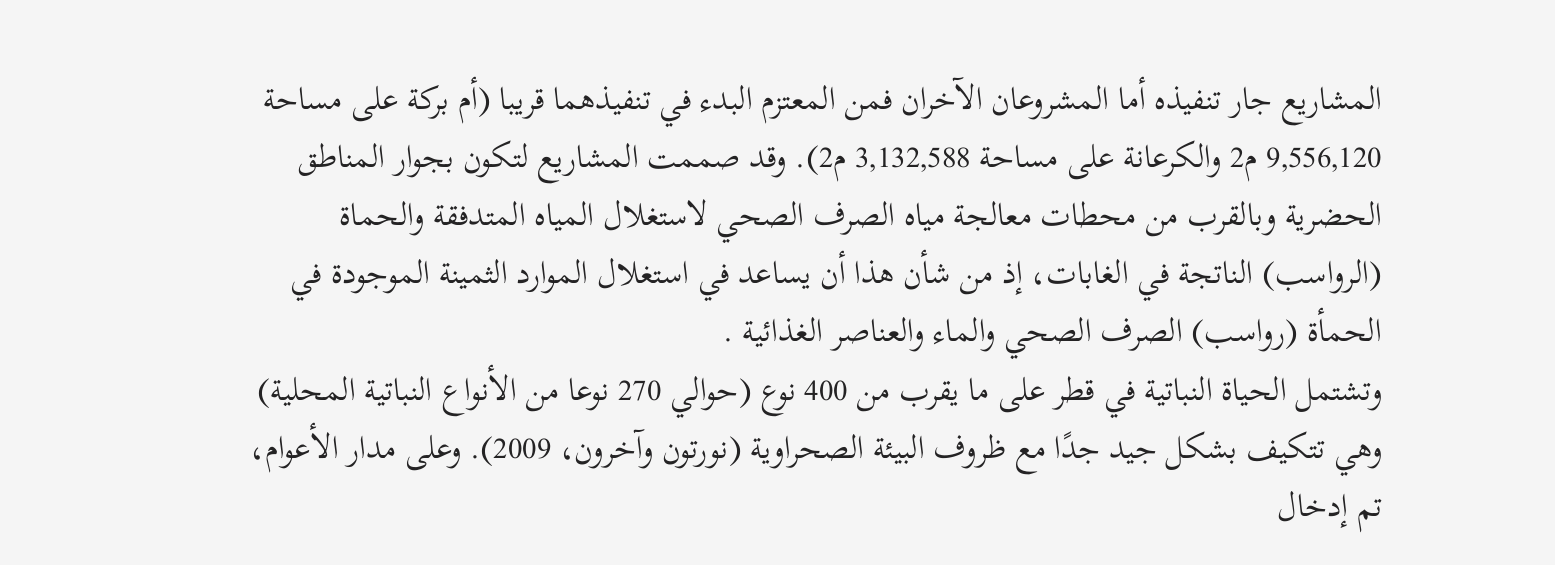المشاريع جار تنفيذه أما المشروعان الآخران فمن المعتزم البدء في تنفيذهما قريبا (أم بركة على مساحة 9,556,120 م2 والكرعانة على مساحة 3,132,588 م2). وقد صممت المشاريع لتكون بجوار المناطق الحضرية وبالقرب من محطات معالجة مياه الصرف الصحي لاستغلال المياه المتدفقة والحماة (الرواسب) الناتجة في الغابات، إذ من شأن هذا أن يساعد في استغلال الموارد الثمينة الموجودة في الحمأة (رواسب) الصرف الصحي والماء والعناصر الغذائية .
وتشتمل الحياة النباتية في قطر على ما يقرب من 400 نوع (حوالي 270 نوعا من الأنواع النباتية المحلية) وهي تتكيف بشكل جيد جدًا مع ظروف البيئة الصحراوية (نورتون وآخرون، 2009). وعلى مدار الأعوام، تم إدخال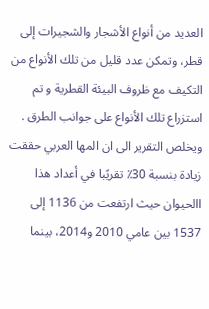العديد من أنواع الأشجار والشجيرات إلى قطر، وتمكن عدد قليل من تلك الأنواع من التكيف مع ظروف البيئة القطرية و تم استزراع تلك الأنواع على جوانب الطرق .
ويخلص التقرير الى ان المها العربي حققت زيادة بنسبة 30٪ تقريًبا في أعداد هذا االحيوان حيث ارتفعت من 1136 إلى 1537 بين عامي 2010 و2014، بينما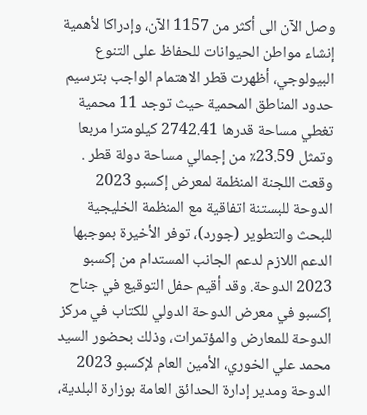وصل الآن الى أكثر من 1157 الآن، وإدراكا لأهمية إنشاء مواطن الحيوانات للحفاظ على التنوع البيولوجي، أظهرت قطر الاهتمام الواجب بترسيم حدود المناطق المحمية حيث توجد 11 محمية تغطي مساحة قدرها 2742.41 كيلومترا مربعا وتمثل 23.59٪ من إجمالي مساحة دولة قطر .
وقعت اللجنة المنظمة لمعرض إكسبو 2023 الدوحة للبستنة اتفاقية مع المنظمة الخليجية للبحث والتطوير (جورد)، توفر الأخيرة بموجبها الدعم اللازم لدعم الجانب المستدام من إكسبو 2023 الدوحة. وقد أقيم حفل التوقيع في جناح إكسبو في معرض الدوحة الدولي للكتاب في مركز الدوحة للمعارض والمؤتمرات، وذلك بحضور السيد محمد علي الخوري، الأمين العام لإكسبو 2023 الدوحة ومدير إدارة الحدائق العامة بوزارة البلدية،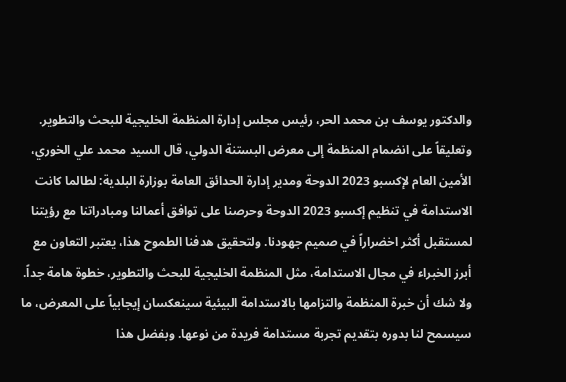والدكتور يوسف بن محمد الحر، رئيس مجلس إدارة المنظمة الخليجية للبحث والتطوير.
وتعليقاً على انضمام المنظمة إلى معرض البستنة الدولي، قال السيد محمد علي الخوري، الأمين العام لإكسبو 2023 الدوحة ومدير إدارة الحدائق العامة بوزارة البلدية: لطالما كانت الاستدامة في تنظيم إكسبو 2023 الدوحة وحرصنا على توافق أعمالنا ومبادراتنا مع رؤيتنا لمستقبل أكثر اخضراراً في صميم جهودنا. ولتحقيق هدفنا الطموح هذا، يعتبر التعاون مع أبرز الخبراء في مجال الاستدامة، مثل المنظمة الخليجية للبحث والتطوير، خطوة هامة جداً. ولا شك أن خبرة المنظمة والتزامها بالاستدامة البيئية سينعكسان إيجابياً على المعرض، ما سيسمح لنا بدوره بتقديم تجربة مستدامة فريدة من نوعها. وبفضل هذا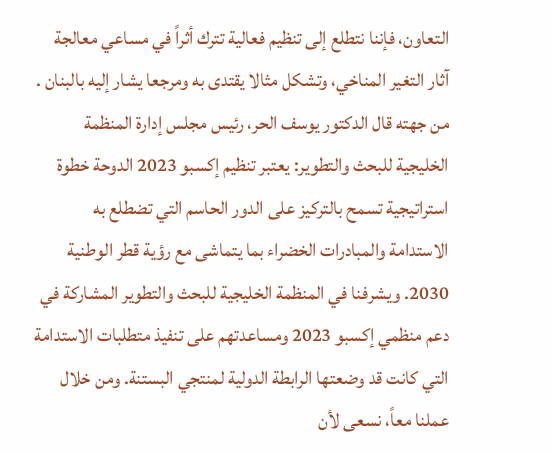التعاون، فإننا نتطلع إلى تنظيم فعالية تترك أثراً في مساعي معالجة آثار التغير المناخي، وتشكل مثالا يقتدى به ومرجعا يشار إليه بالبنان .
من جهته قال الدكتور يوسف الحر، رئيس مجلس إدارة المنظمة الخليجية للبحث والتطوير: يعتبر تنظيم إكسبو 2023 الدوحة خطوة استراتيجية تسمح بالتركيز على الدور الحاسم التي تضطلع به الاستدامة والمبادرات الخضراء بما يتماشى مع رؤية قطر الوطنية 2030. ويشرفنا في المنظمة الخليجية للبحث والتطوير المشاركة في دعم منظمي إكسبو 2023 ومساعدتهم على تنفيذ متطلبات الاستدامة التي كانت قد وضعتها الرابطة الدولية لمنتجي البستنة. ومن خلال عملنا معاً، نسعى لأن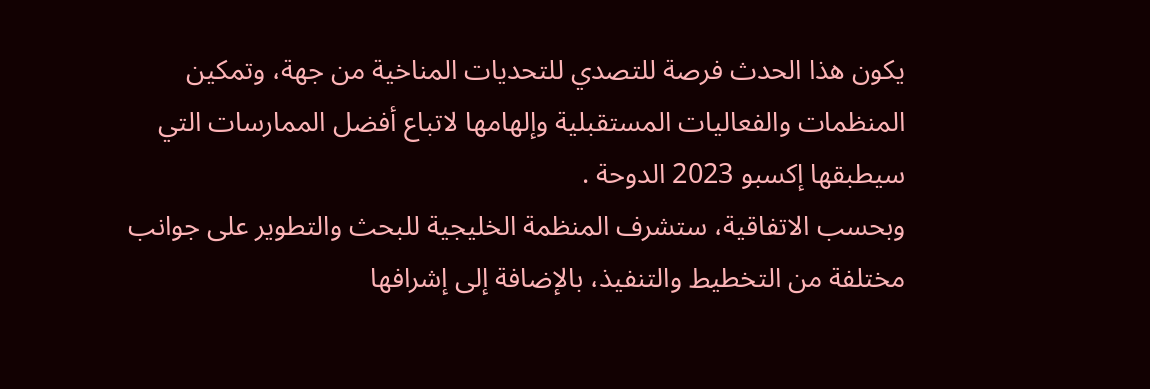يكون هذا الحدث فرصة للتصدي للتحديات المناخية من جهة، وتمكين المنظمات والفعاليات المستقبلية وإلهامها لاتباع أفضل الممارسات التي سيطبقها إكسبو 2023 الدوحة .
وبحسب الاتفاقية، ستشرف المنظمة الخليجية للبحث والتطوير على جوانب مختلفة من التخطيط والتنفيذ، بالإضافة إلى إشرافها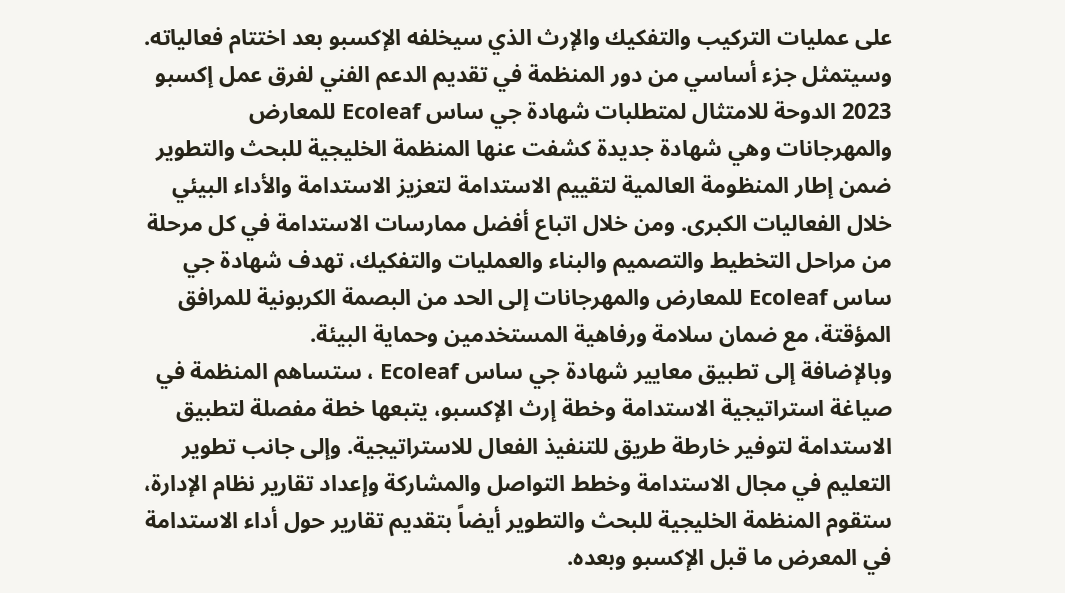على عمليات التركيب والتفكيك والإرث الذي سيخلفه الإكسبو بعد اختتام فعالياته. وسيتمثل جزء أساسي من دور المنظمة في تقديم الدعم الفني لفرق عمل إكسبو 2023 الدوحة للامتثال لمتطلبات شهادة جي ساس Ecoleaf للمعارض والمهرجانات وهي شهادة جديدة كشفت عنها المنظمة الخليجية للبحث والتطوير ضمن إطار المنظومة العالمية لتقييم الاستدامة لتعزيز الاستدامة والأداء البيئي خلال الفعاليات الكبرى. ومن خلال اتباع أفضل ممارسات الاستدامة في كل مرحلة من مراحل التخطيط والتصميم والبناء والعمليات والتفكيك، تهدف شهادة جي ساس Ecoleaf للمعارض والمهرجانات إلى الحد من البصمة الكربونية للمرافق المؤقتة، مع ضمان سلامة ورفاهية المستخدمين وحماية البيئة.
وبالإضافة إلى تطبيق معايير شهادة جي ساس Ecoleaf ، ستساهم المنظمة في صياغة استراتيجية الاستدامة وخطة إرث الإكسبو، يتبعها خطة مفصلة لتطبيق الاستدامة لتوفير خارطة طريق للتنفيذ الفعال للاستراتيجية. وإلى جانب تطوير التعليم في مجال الاستدامة وخطط التواصل والمشاركة وإعداد تقارير نظام الإدارة، ستقوم المنظمة الخليجية للبحث والتطوير أيضاً بتقديم تقارير حول أداء الاستدامة في المعرض ما قبل الإكسبو وبعده.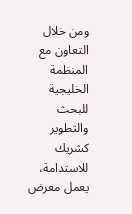ومن خلال التعاون مع المنظمة الخليجية للبحث والتطوير كشريك للاستدامة، يعمل معرض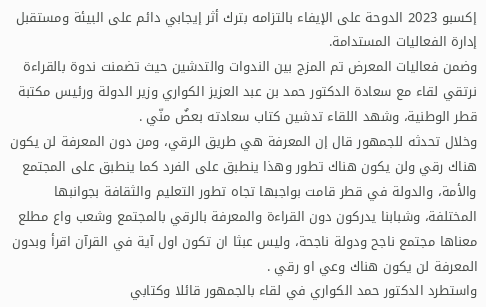إكسبو 2023 الدوحة على الإيفاء بالتزامه بترك أثر إيجابي دائم على البيئة ومستقبل إدارة الفعاليات المستدامة.
وضمن فعاليات المعرض تم المزج بين الندوات والتدشين حيث تضمنت ندوة بالقراءة نرتقي لقاء مع سعادة الدكتور حمد بن عبد العزيز الكواري وزير الدولة ورئيس مكتبة قطر الوطنية، وشهد اللقاء تدشين كتاب سعادته بعضٌ منّي .
وخلال تحدثه للجمهور قال إن المعرفة هي طريق الرقي، ومن دون المعرفة لن يكون هناك رقي ولن يكون هناك تطور وهذا ينطبق على الفرد كما ينطبق على المجتمع والأمة، والدولة في قطر قامت بواجبها تجاه تطور التعليم والثقافة بجوانبها المختلفة، وشبابنا يدركون دون القراءة والمعرفة بالرقي بالمجتمع وشعب واع مطلع معناها مجتمع ناجح ودولة ناجحة، وليس عبثا ان تكون اول آية في القرآن اقرأ وبدون المعرفة لن يكون هناك وعي او رقي .
واستطرد الدكتور حمد الكواري في لقاء بالجمهور قائلا وكتابي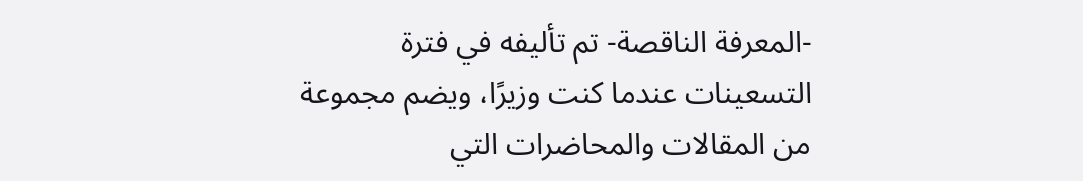-المعرفة الناقصة- تم تأليفه في فترة التسعينات عندما كنت وزيرًا، ويضم مجموعة من المقالات والمحاضرات التي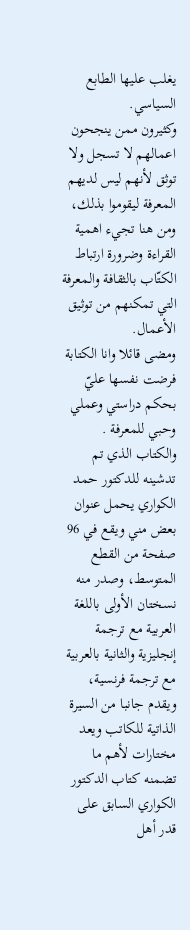يغلب عليها الطابع السياسي.
وكثيرون ممن ينجحون اعمالهم لا تسجل ولا توثق لأنهم ليس لديهم المعرفة ليقوموا بذلك، ومن هنا تجيء اهمية القراءة وضرورة ارتباط الكتّاب بالثقافة والمعرفة التي تمكنهم من توثيق الأعمال.
ومضى قائلا وانا الكتابة فرضت نفسها عليّ بحكم دراستي وعملي وحبي للمعرفة .
والكتاب الذي تم تدشينه للدكتور حمد الكواري يحمل عنوان بعض مني ويقع في 96 صفحة من القطع المتوسط، وصدر منه نسختان الأولى باللغة العربية مع ترجمة إنجليزية والثانية بالعربية مع ترجمة فرنسية، ويقدم جانبا من السيرة الذاتية للكاتب ويعد مختارات لأهم ما تضمنه كتاب الدكتور الكواري السابق على قدر أهل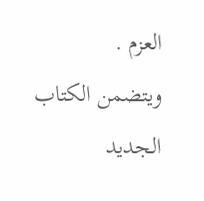العزم .
ويتضمن الكتاب الجديد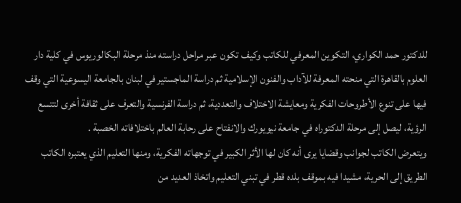للدكتور حمد الكواري، التكوين المعرفي للكاتب وكيف تكون عبر مراحل دراسته منذ مرحلة البكالوريوس في كلية دار العلوم بالقاهرة التي منحته المعرفة للآداب والفنون الإسلامية ثم دراسة الماجستير في لبنان بالجامعة اليسوعية التي وقف فيها على تنوع الأطروحات الفكرية ومعايشة الاختلاف والتعددية، ثم دراسة الفرنسية والتعرف على ثقافة أخرى لتتسع الرؤية، ليصل إلى مرحلة الدكتوراه في جامعة نيويورك والانفتاح على رحابة العالم باختلافاته الخصبة .
ويتعرض الكاتب لجوانب وقضايا يرى أنه كان لها الأثر الكبير في توجهاته الفكرية، ومنها التعليم الذي يعتبره الكاتب الطريق إلى الحرية، مشيدا فيه بموقف بلده قطر في تبني التعليم واتخاذ العديد من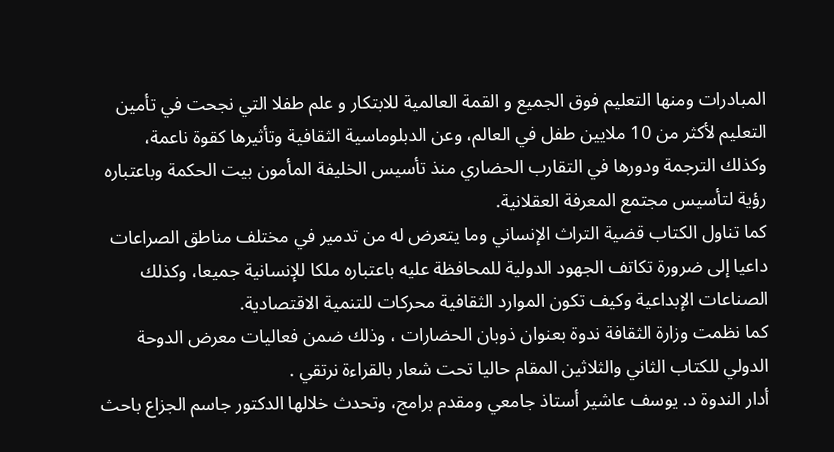المبادرات ومنها التعليم فوق الجميع و القمة العالمية للابتكار و علم طفلا التي نجحت في تأمين التعليم لأكثر من 10 ملايين طفل في العالم، وعن الدبلوماسية الثقافية وتأثيرها كقوة ناعمة، وكذلك الترجمة ودورها في التقارب الحضاري منذ تأسيس الخليفة المأمون بيت الحكمة وباعتباره رؤية لتأسيس مجتمع المعرفة العقلانية.
كما تناول الكتاب قضية التراث الإنساني وما يتعرض له من تدمير في مختلف مناطق الصراعات داعيا إلى ضرورة تكاتف الجهود الدولية للمحافظة عليه باعتباره ملكا للإنسانية جميعا، وكذلك الصناعات الإبداعية وكيف تكون الموارد الثقافية محركات للتنمية الاقتصادية.
كما نظمت وزارة الثقافة ندوة بعنوان ذوبان الحضارات ، وذلك ضمن فعاليات معرض الدوحة الدولي للكتاب الثاني والثلاثين المقام حاليا تحت شعار بالقراءة نرتقي .
أدار الندوة د. يوسف عاشير أستاذ جامعي ومقدم برامج، وتحدث خلالها الدكتور جاسم الجزاع باحث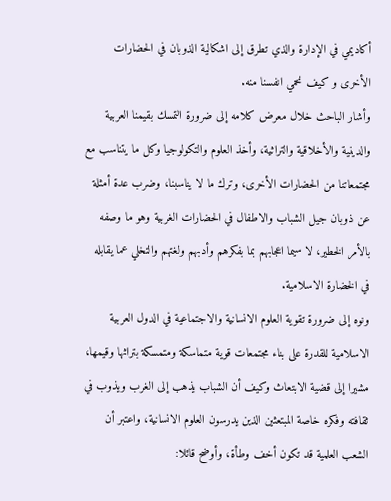أكاديمي في الإدارة والذي تطرق إلى اشكالية الذوبان في الحضارات الأخرى و كيف نحمي انفسنا منه.
وأشار الباحث خلال معرض كلامه إلى ضرورة التمسك بقيمنا العربية والدينية والأخلاقية والتراثية، وأخذ العلوم والتكولوجيا وكل ما يتناسب مع مجتمعاتنا من الحضارات الأخرى، وترك ما لا يناسبنا، وضرب عدة أمثلة عن ذوبان جيل الشباب والاطفال في الحضارات الغربية وهو ما وصفه بالأمر الخطير، لا سيما اعجابهم بما بفكرهم وأدبهم ولغتهم والتخلي عما يقابله في الخضارة الاسلامية.
ونوه إلى ضرورة تقوية العلوم الانسانية والاجتماعية في الدول العربية الاسلامية للقدرة على بناء مجتمعات قوية متماسكة ومتمسكة بتراثها وقيمها، مشيرا إلى قضية الابتعاث وكيف أن الشباب يذهب إلى الغرب ويذوب في ثقافته وفكره خاصة المبتعثين الذين يدرسون العلوم الانسانية، واعتبر أن الشعب العلمية قد تكون أخف وطأة، وأوضح قائلا: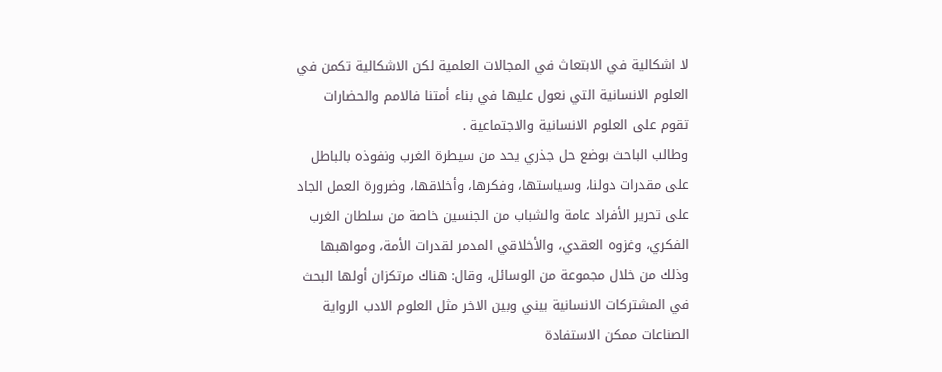لا اشكالية في الابتعاث في المجالات العلمية لكن الاشكالية تكمن في العلوم الانسانية التي نعول عليها في بناء أمتنا فالامم والحضارات تقوم على العلوم الانسانية والاجتماعية .
وطالب الباحث بوضع حل جذري يحد من سيطرة الغرب ونفوذه بالباطل على مقدرات دولنا، وسياستها، وفكرها، وأخلاقها، وضرورة العمل الجاد على تحرير الأفراد عامة والشباب من الجنسين خاصة من سلطان الغرب الفكري، وغزوه العقدي، والأخلاقي المدمر لقدرات الأمة، ومواهبها وذلك من خلال مجموعة من الوسائل، وقال: هناك مرتكزان أولها البحث في المشتركات الانسانية بيني وبين الاخر مثل العلوم الادب الرواية الصناعات ممكن الاستفادة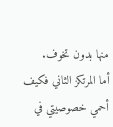منها بدون تخوف.
أما المرتكز الثاني فكيف أحمي خصوصيتي في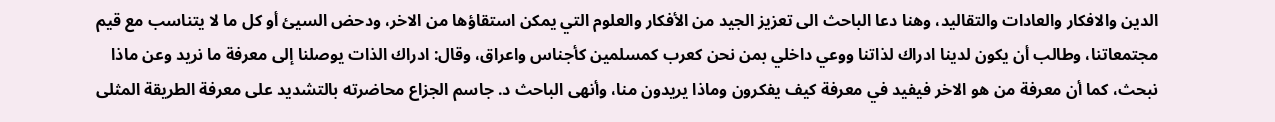الدين والافكار والعادات والتقاليد، وهنا دعا الباحث الى تعزيز الجيد من الأفكار والعلوم التي يمكن استقاؤها من الاخر، ودحض السيئ أو كل ما لا يتناسب مع قيم مجتمعاتنا، وطالب أن يكون لدينا ادراك لذاتنا ووعي داخلي بمن نحن كعرب كمسلمين كأجناس واعراق، وقال: ادراك الذات يوصلنا إلى معرفة ما نريد وعن ماذا نبحث، كما أن معرفة من هو الاخر فيفيد في معرفة كيف يفكرون وماذا يريدون منا، وأنهى الباحث د. جاسم الجزاع محاضرته بالتشديد على معرفة الطريقة المثلى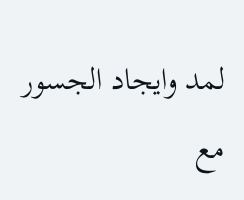لمد وايجاد الجسور مع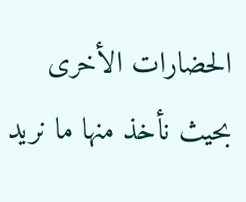الحضارات الأخرى بحيث نأخذ منها ما نريد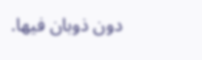دون ذوبان فيها.